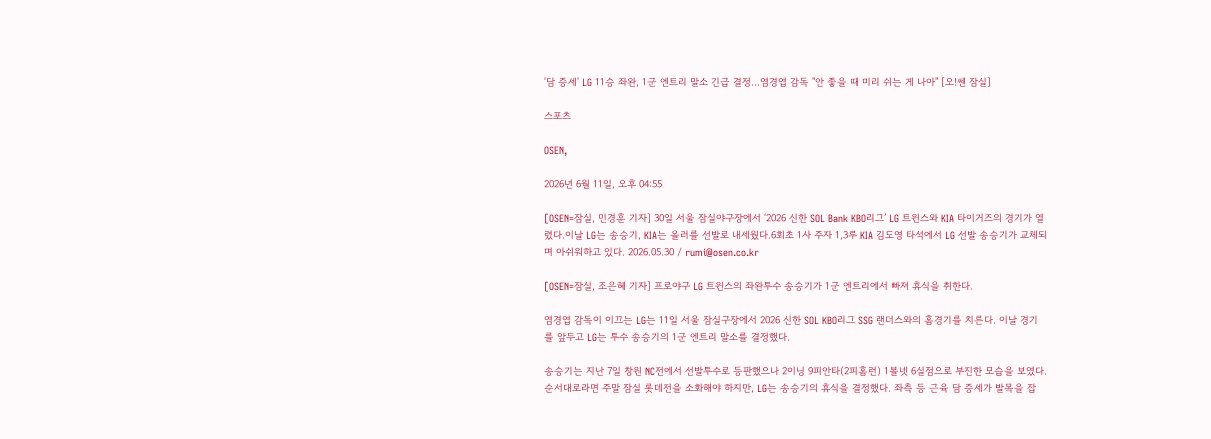'담 증세' LG 11승 좌완, 1군 엔트리 말소 긴급 결정…염경엽 감독 "안 좋을 때 미리 쉬는 게 나아" [오!쎈 잠실]

스포츠

OSEN,

2026년 6월 11일, 오후 04:55

[OSEN=잠실, 민경훈 기자] 30일 서울 잠실야구장에서 ‘2026 신한 SOL Bank KBO리그’ LG 트윈스와 KIA 타이거즈의 경기가 열렸다.이날 LG는 송승기, KIA는 올러를 선발로 내세웠다.6회초 1사 주자 1,3루 KIA 김도영 타석에서 LG 선발 송승기가 교체되며 아쉬워하고 있다. 2026.05.30 / rumi@osen.co.kr

[OSEN=잠실, 조은혜 기자] 프로야구 LG 트윈스의 좌완투수 송승기가 1군 엔트리에서 빠져 휴식을 취한다.

염경엽 감독이 이끄는 LG는 11일 서울 잠실구장에서 2026 신한 SOL KBO리그 SSG 랜더스와의 홈경기를 치른다. 이날 경기를 앞두고 LG는 투수 송승기의 1군 엔트리 말소를 결정했다.

송승기는 지난 7일 창원 NC전에서 선발투수로 등판했으나 2이닝 9피안타(2피홈런) 1볼넷 6실점으로 부진한 모습을 보였다. 순서대로라면 주말 잠실 롯데전을 소화해야 하지만, LG는 송승기의 휴식을 결정했다. 좌측 등 근육 담 증세가 발목을 잡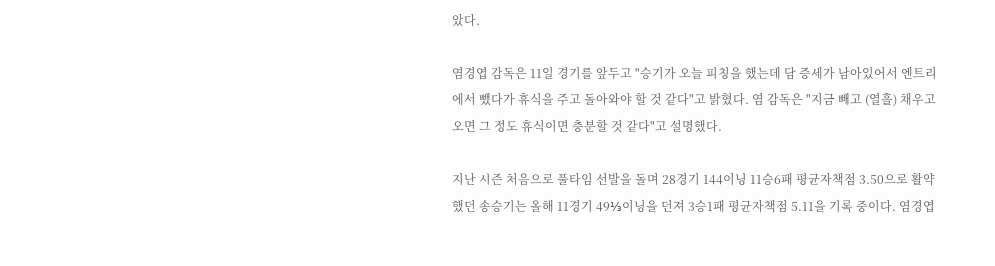았다.

염경엽 감독은 11일 경기를 앞두고 "승기가 오늘 피칭을 했는데 담 증세가 남아있어서 엔트리에서 뺐다가 휴식을 주고 돌아와야 할 것 같다"고 밝혔다. 염 감독은 "지금 빼고 (열흘) 채우고 오면 그 정도 휴식이면 충분할 것 같다"고 설명했다.

지난 시즌 처음으로 풀타임 선발을 돌며 28경기 144이닝 11승6패 평균자책점 3.50으로 활약했던 송승기는 올해 11경기 49⅓이닝을 던져 3승1패 평균자책점 5.11을 기록 중이다. 염경엽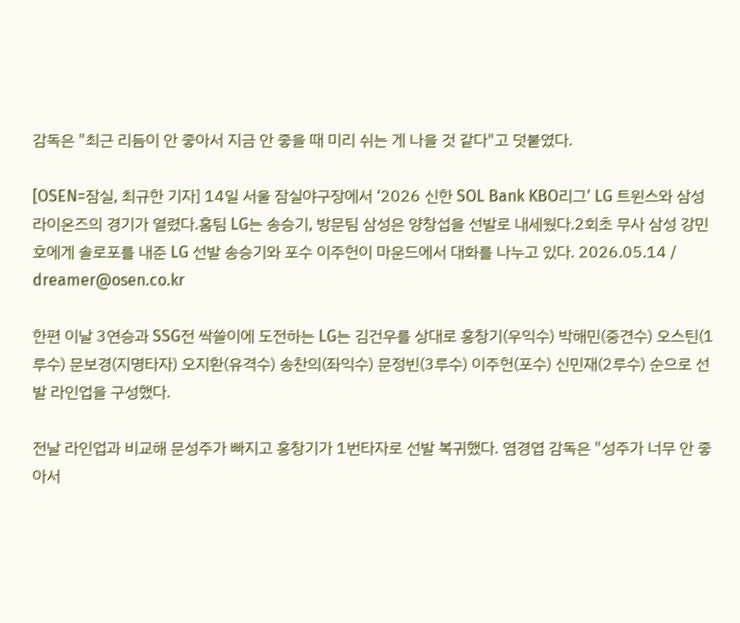감독은 "최근 리듬이 안 좋아서 지금 안 좋을 때 미리 쉬는 게 나을 것 같다"고 덧붙였다.

[OSEN=잠실, 최규한 기자] 14일 서울 잠실야구장에서 ‘2026 신한 SOL Bank KBO리그’ LG 트윈스와 삼성 라이온즈의 경기가 열렸다.홈팀 LG는 송승기, 방문팀 삼성은 양창섭을 선발로 내세웠다.2회초 무사 삼성 강민호에게 솔로포를 내준 LG 선발 송승기와 포수 이주헌이 마운드에서 대화를 나누고 있다. 2026.05.14 / dreamer@osen.co.kr

한편 이날 3연승과 SSG전 싹쓸이에 도전하는 LG는 김건우를 상대로 홍창기(우익수) 박해민(중견수) 오스틴(1루수) 문보경(지명타자) 오지환(유격수) 송찬의(좌익수) 문정빈(3루수) 이주헌(포수) 신민재(2루수) 순으로 선발 라인업을 구성했다.

전날 라인업과 비교해 문성주가 빠지고 홍창기가 1번타자로 선발 복귀했다. 염경엽 감독은 "성주가 너무 안 좋아서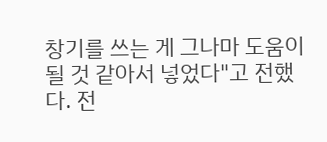창기를 쓰는 게 그나마 도움이 될 것 같아서 넣었다"고 전했다. 전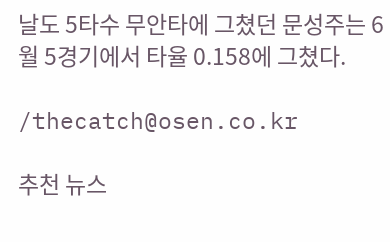날도 5타수 무안타에 그쳤던 문성주는 6월 5경기에서 타율 0.158에 그쳤다.

/thecatch@osen.co.kr

추천 뉴스